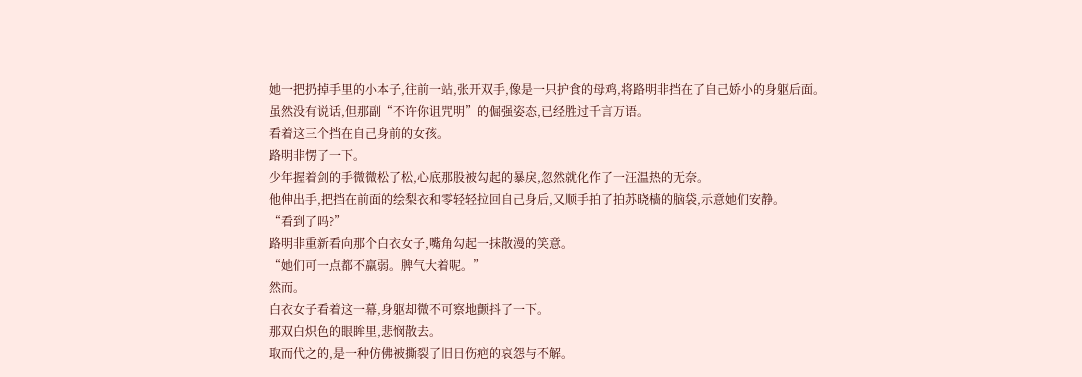她一把扔掉手里的小本子,往前一站,张开双手,像是一只护食的母鸡,将路明非挡在了自己娇小的身躯后面。
虽然没有说话,但那副“不许你诅咒明”的倔强姿态,已经胜过千言万语。
看着这三个挡在自己身前的女孩。
路明非愣了一下。
少年握着剑的手微微松了松,心底那股被勾起的暴戾,忽然就化作了一汪温热的无奈。
他伸出手,把挡在前面的绘梨衣和零轻轻拉回自己身后,又顺手拍了拍苏晓樯的脑袋,示意她们安静。
“看到了吗?”
路明非重新看向那个白衣女子,嘴角勾起一抹散漫的笑意。
“她们可一点都不羸弱。脾气大着呢。”
然而。
白衣女子看着这一幕,身躯却微不可察地颤抖了一下。
那双白炽色的眼眸里,悲悯散去。
取而代之的,是一种仿佛被撕裂了旧日伤疤的哀怨与不解。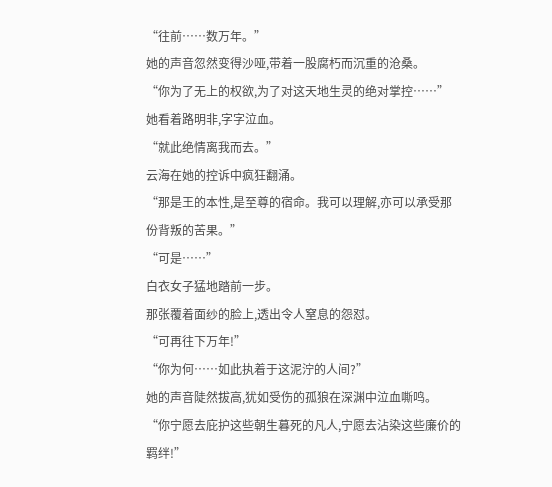“往前……数万年。”
她的声音忽然变得沙哑,带着一股腐朽而沉重的沧桑。
“你为了无上的权欲,为了对这天地生灵的绝对掌控……”
她看着路明非,字字泣血。
“就此绝情离我而去。”
云海在她的控诉中疯狂翻涌。
“那是王的本性,是至尊的宿命。我可以理解,亦可以承受那份背叛的苦果。”
“可是……”
白衣女子猛地踏前一步。
那张覆着面纱的脸上,透出令人窒息的怨怼。
“可再往下万年!”
“你为何……如此执着于这泥泞的人间?”
她的声音陡然拔高,犹如受伤的孤狼在深渊中泣血嘶鸣。
“你宁愿去庇护这些朝生暮死的凡人,宁愿去沾染这些廉价的羁绊!”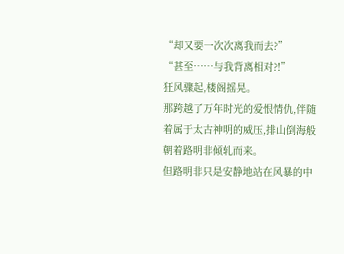“却又要一次次离我而去?”
“甚至……与我背离相对?!”
狂风骤起,楼阁摇晃。
那跨越了万年时光的爱恨情仇,伴随着属于太古神明的威压,排山倒海般朝着路明非倾轧而来。
但路明非只是安静地站在风暴的中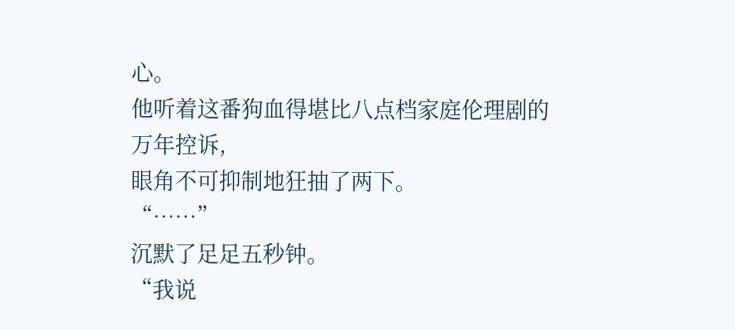心。
他听着这番狗血得堪比八点档家庭伦理剧的万年控诉,
眼角不可抑制地狂抽了两下。
“……”
沉默了足足五秒钟。
“我说